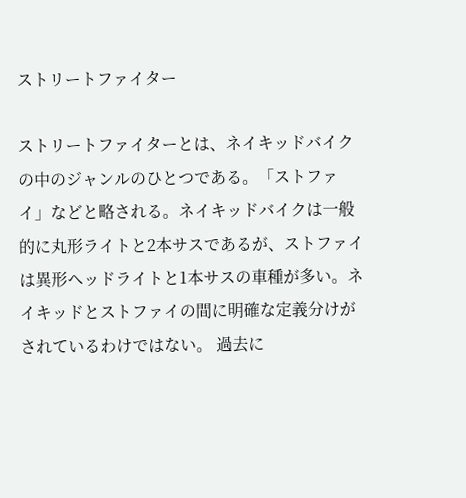ストリートファイター

ストリートファイターとは、ネイキッドバイクの中のジャンルのひとつである。「ストファイ」などと略される。ネイキッドバイクは一般的に丸形ライトと2本サスであるが、ストファイは異形ヘッドライトと1本サスの車種が多い。ネイキッドとストファイの間に明確な定義分けがされているわけではない。 過去に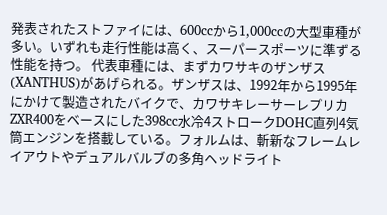発表されたストファイには、600ccから1,000ccの大型車種が多い。いずれも走行性能は高く、スーパースポーツに準ずる性能を持つ。 代表車種には、まずカワサキのザンザス(XANTHUS)があげられる。ザンザスは、1992年から1995年にかけて製造されたバイクで、カワサキレーサーレプリカZXR400をベースにした398cc水冷4ストロークDOHC直列4気筒エンジンを搭載している。フォルムは、斬新なフレームレイアウトやデュアルバルブの多角ヘッドライト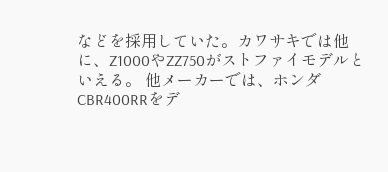などを採用していた。カワサキでは他に、Z1000やZZ750がストファイモデルといえる。 他メーカーでは、ホンダCBR400RRをデ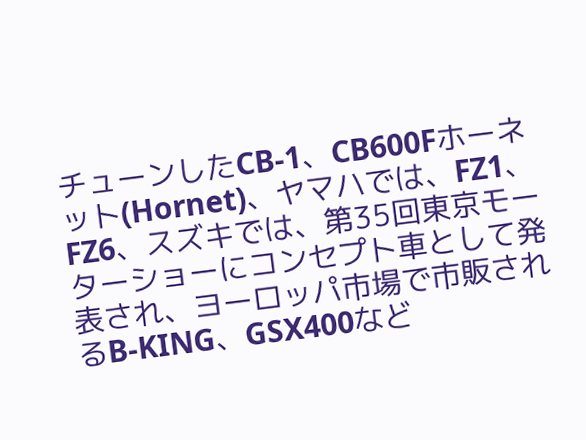チューンしたCB-1、CB600Fホーネット(Hornet)、ヤマハでは、FZ1、FZ6、スズキでは、第35回東京モーターショーにコンセプト車として発表され、ヨーロッパ市場で市販されるB-KING、GSX400など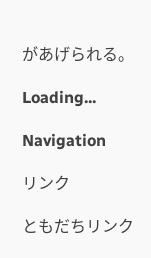があげられる。

Loading...

Navigation

リンク

ともだちリンク